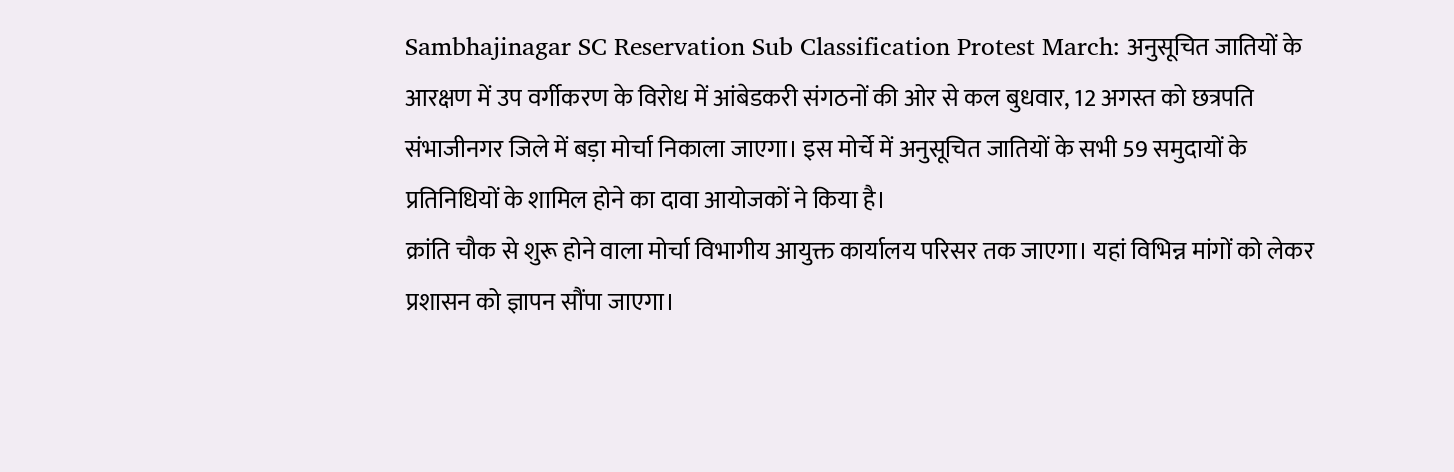Sambhajinagar SC Reservation Sub Classification Protest March: अनुसूचित जातियों के आरक्षण में उप वर्गीकरण के विरोध में आंबेडकरी संगठनों की ओर से कल बुधवार, 12 अगस्त को छत्रपति संभाजीनगर जिले में बड़ा मोर्चा निकाला जाएगा। इस मोर्चे में अनुसूचित जातियों के सभी 59 समुदायों के प्रतिनिधियों के शामिल होने का दावा आयोजकों ने किया है।
क्रांति चौक से शुरू होने वाला मोर्चा विभागीय आयुक्त कार्यालय परिसर तक जाएगा। यहां विभिन्न मांगों को लेकर प्रशासन को ज्ञापन सौंपा जाएगा।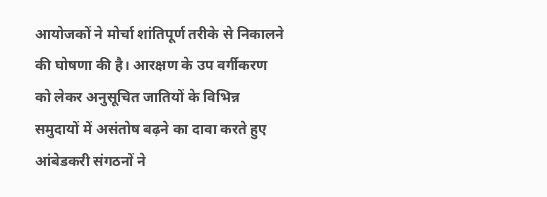आयोजकों ने मोर्चा शांतिपूर्ण तरीके से निकालने की घोषणा की है। आरक्षण के उप वर्गीकरण को लेकर अनुसूचित जातियों के विभिन्न समुदायों में असंतोष बढ़ने का दावा करते हुए आंबेडकरी संगठनों ने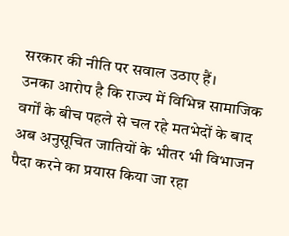सरकार की नीति पर सवाल उठाए हैं।
उनका आरोप है कि राज्य में विभिन्न सामाजिक वर्गों के बीच पहले से चल रहे मतभेदों के बाद अब अनुसूचित जातियों के भीतर भी विभाजन पैदा करने का प्रयास किया जा रहा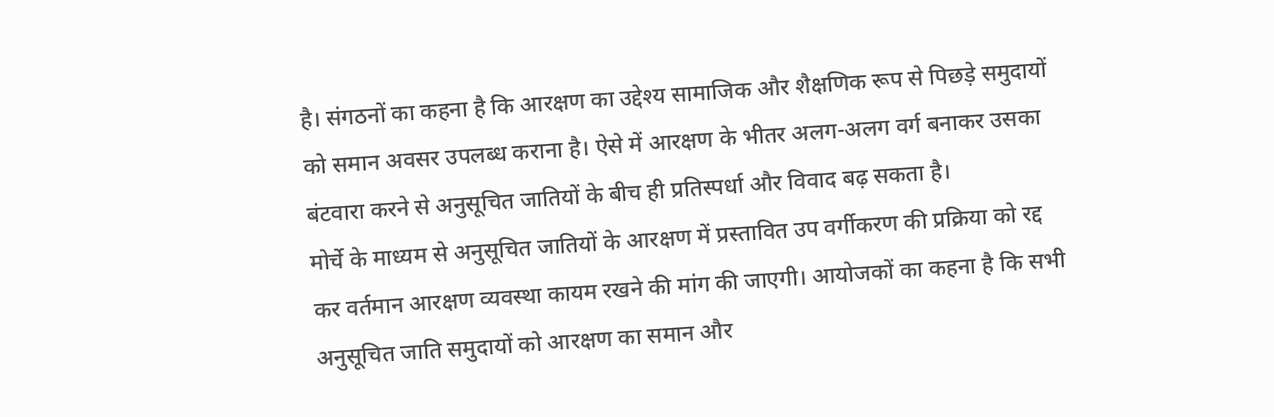है। संगठनों का कहना है कि आरक्षण का उद्देश्य सामाजिक और शैक्षणिक रूप से पिछड़े समुदायों को समान अवसर उपलब्ध कराना है। ऐसे में आरक्षण के भीतर अलग-अलग वर्ग बनाकर उसका बंटवारा करने से अनुसूचित जातियों के बीच ही प्रतिस्पर्धा और विवाद बढ़ सकता है।
मोर्चे के माध्यम से अनुसूचित जातियों के आरक्षण में प्रस्तावित उप वर्गीकरण की प्रक्रिया को रद्द कर वर्तमान आरक्षण व्यवस्था कायम रखने की मांग की जाएगी। आयोजकों का कहना है कि सभी अनुसूचित जाति समुदायों को आरक्षण का समान और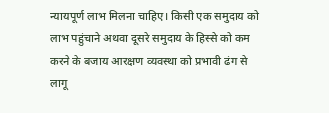न्यायपूर्ण लाभ मिलना चाहिए। किसी एक समुदाय को लाभ पहुंचाने अथवा दूसरे समुदाय के हिस्से को कम करने के बजाय आरक्षण व्यवस्था को प्रभावी ढंग से लागू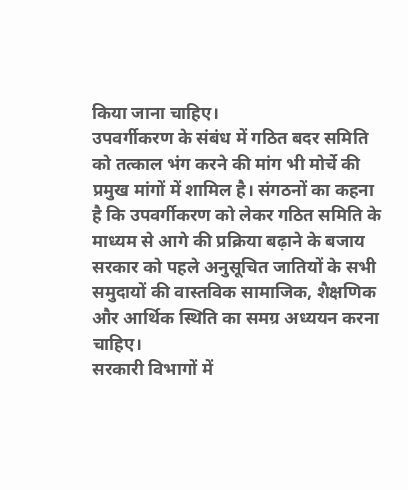किया जाना चाहिए।
उपवर्गीकरण के संबंध में गठित बदर समिति को तत्काल भंग करने की मांग भी मोर्चे की प्रमुख मांगों में शामिल है। संगठनों का कहना है कि उपवर्गीकरण को लेकर गठित समिति के माध्यम से आगे की प्रक्रिया बढ़ाने के बजाय सरकार को पहले अनुसूचित जातियों के सभी समुदायों की वास्तविक सामाजिक, शैक्षणिक और आर्थिक स्थिति का समग्र अध्ययन करना चाहिए।
सरकारी विभागों में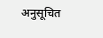अनुसूचित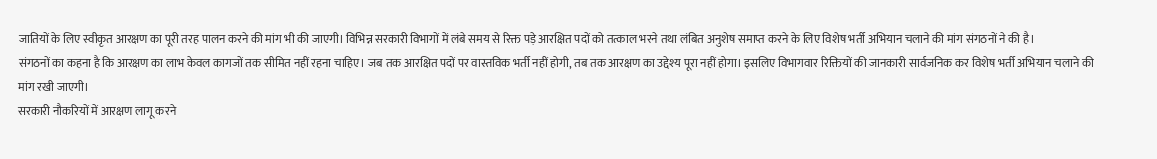जातियों के लिए स्वीकृत आरक्षण का पूरी तरह पालन करने की मांग भी की जाएगी। विभिन्न सरकारी विभागों में लंबे समय से रिक्त पड़े आरक्षित पदों को तत्काल भरने तथा लंबित अनुशेष समाप्त करने के लिए विशेष भर्ती अभियान चलाने की मांग संगठनों ने की है।
संगठनों का कहना है कि आरक्षण का लाभ केवल कागजों तक सीमित नहीं रहना चाहिए। जब तक आरक्षित पदों पर वास्तविक भर्ती नहीं होगी, तब तक आरक्षण का उद्देश्य पूरा नहीं होगा। इसलिए विभागवार रिक्तियों की जानकारी सार्वजनिक कर विशेष भर्ती अभियान चलाने की मांग रखी जाएगी।
सरकारी नौकरियों में आरक्षण लागू करने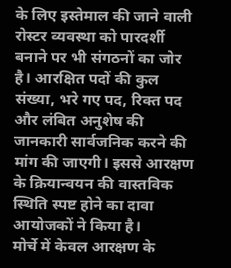के लिए इस्तेमाल की जाने वाली रोस्टर व्यवस्था को पारदर्शी बनाने पर भी संगठनों का जोर है। आरक्षित पदों की कुल संख्या, भरे गए पद, रिक्त पद और लंबित अनुशेष की जानकारी सार्वजनिक करने की मांग की जाएगी। इससे आरक्षण के क्रियान्वयन की वास्तविक स्थिति स्पष्ट होने का दावा आयोजकों ने किया है।
मोर्चे में केवल आरक्षण के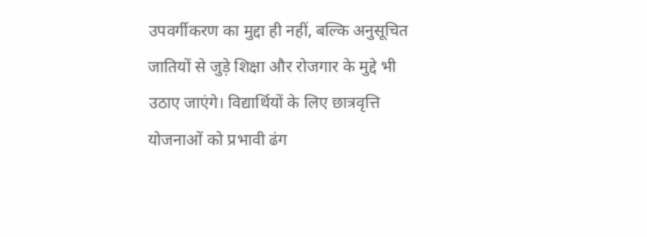उपवर्गीकरण का मुद्दा ही नहीं, बल्कि अनुसूचित जातियों से जुड़े शिक्षा और रोजगार के मुद्दे भी उठाए जाएंगे। विद्यार्थियों के लिए छात्रवृत्ति योजनाओं को प्रभावी ढंग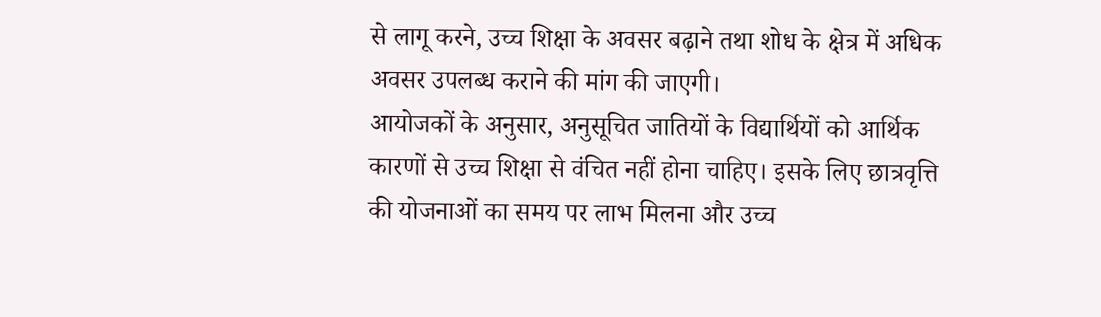से लागू करने, उच्च शिक्षा के अवसर बढ़ाने तथा शोध के क्षेत्र में अधिक अवसर उपलब्ध कराने की मांग की जाएगी।
आयोजकों के अनुसार, अनुसूचित जातियों के विद्यार्थियों को आर्थिक कारणों से उच्च शिक्षा से वंचित नहीं होना चाहिए। इसके लिए छात्रवृत्ति की योजनाओं का समय पर लाभ मिलना और उच्च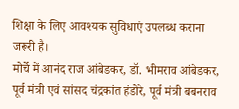शिक्षा के लिए आवश्यक सुविधाएं उपलब्ध कराना जरूरी है।
मोर्चे में आनंद राज आंबेडकर, डॉ. भीमराव आंबेडकर, पूर्व मंत्री एवं सांसद चंद्रकांत हंडोरे, पूर्व मंत्री बबनराव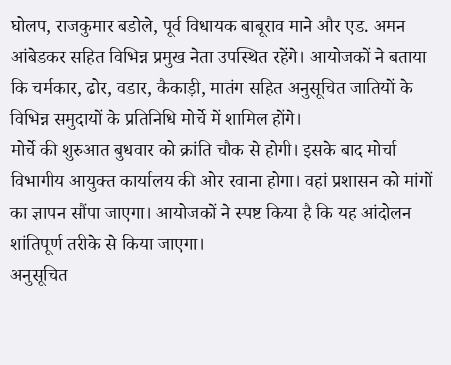घोलप, राजकुमार बडोले, पूर्व विधायक बाबूराव माने और एड. अमन आंबेडकर सहित विभिन्न प्रमुख नेता उपस्थित रहेंगे। आयोजकों ने बताया कि चर्मकार, ढोर, वडार, कैकाड़ी, मातंग सहित अनुसूचित जातियों के विभिन्न समुदायों के प्रतिनिधि मोर्चे में शामिल होंगे।
मोर्चे की शुरुआत बुधवार को क्रांति चौक से होगी। इसके बाद मोर्चा विभागीय आयुक्त कार्यालय की ओर रवाना होगा। वहां प्रशासन को मांगों का ज्ञापन सौंपा जाएगा। आयोजकों ने स्पष्ट किया है कि यह आंदोलन शांतिपूर्ण तरीके से किया जाएगा।
अनुसूचित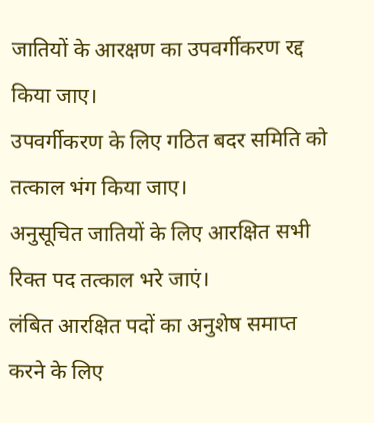जातियों के आरक्षण का उपवर्गीकरण रद्द किया जाए।
उपवर्गीकरण के लिए गठित बदर समिति को तत्काल भंग किया जाए।
अनुसूचित जातियों के लिए आरक्षित सभी रिक्त पद तत्काल भरे जाएं।
लंबित आरक्षित पदों का अनुशेष समाप्त करने के लिए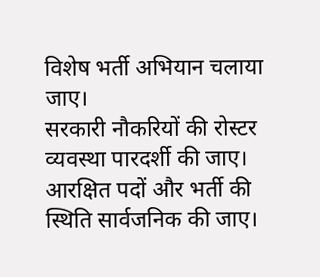विशेष भर्ती अभियान चलाया जाए।
सरकारी नौकरियों की रोस्टर व्यवस्था पारदर्शी की जाए।
आरक्षित पदों और भर्ती की स्थिति सार्वजनिक की जाए।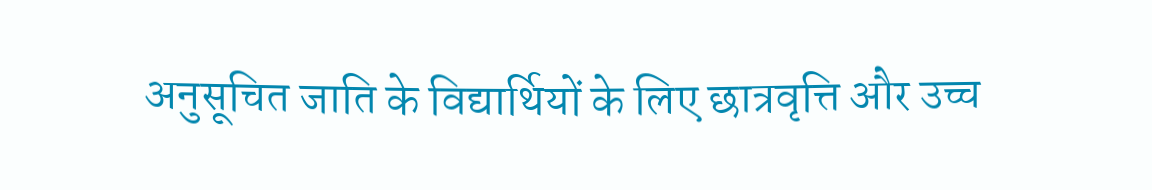अनुसूचित जाति के विद्यार्थियों के लिए छात्रवृत्ति और उच्च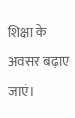शिक्षा के अवसर बढ़ाए जाएं।